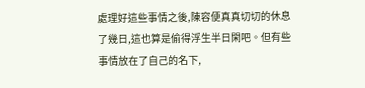處理好這些事情之後,陳容便真真切切的休息了幾日,這也算是偷得浮生半日閑吧。但有些事情放在了自己的名下,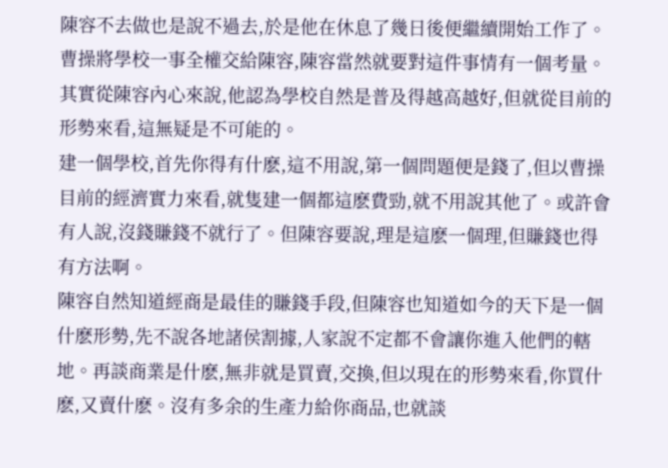陳容不去做也是說不過去,於是他在休息了幾日後便繼續開始工作了。
曹操將學校一事全權交給陳容,陳容當然就要對這件事情有一個考量。其實從陳容內心來說,他認為學校自然是普及得越高越好,但就從目前的形勢來看,這無疑是不可能的。
建一個學校,首先你得有什麽,這不用說,第一個問題便是錢了,但以曹操目前的經濟實力來看,就隻建一個都這麽費勁,就不用說其他了。或許會有人說,沒錢賺錢不就行了。但陳容要說,理是這麽一個理,但賺錢也得有方法啊。
陳容自然知道經商是最佳的賺錢手段,但陳容也知道如今的天下是一個什麽形勢,先不說各地諸侯割據,人家說不定都不會讓你進入他們的轄地。再談商業是什麽,無非就是買賣,交換,但以現在的形勢來看,你買什麽,又賣什麽。沒有多余的生產力給你商品,也就談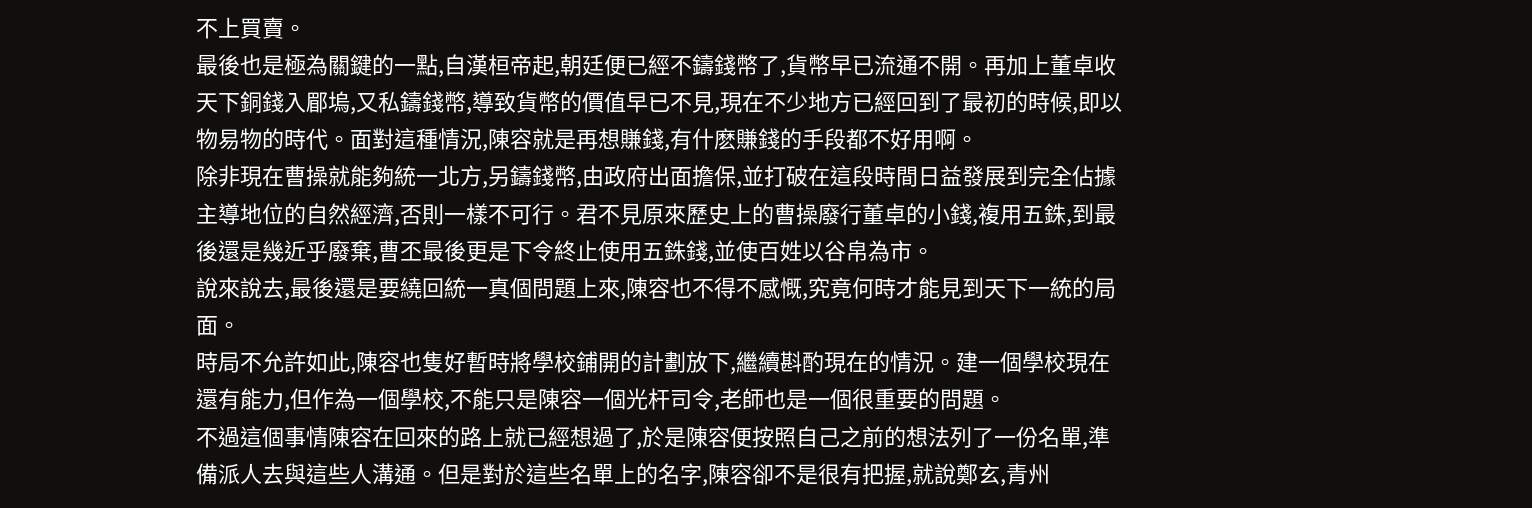不上買賣。
最後也是極為關鍵的一點,自漢桓帝起,朝廷便已經不鑄錢幣了,貨幣早已流通不開。再加上董卓收天下銅錢入郿塢,又私鑄錢幣,導致貨幣的價值早已不見,現在不少地方已經回到了最初的時候,即以物易物的時代。面對這種情況,陳容就是再想賺錢,有什麽賺錢的手段都不好用啊。
除非現在曹操就能夠統一北方,另鑄錢幣,由政府出面擔保,並打破在這段時間日益發展到完全佔據主導地位的自然經濟,否則一樣不可行。君不見原來歷史上的曹操廢行董卓的小錢,複用五銖,到最後還是幾近乎廢棄,曹丕最後更是下令終止使用五銖錢,並使百姓以谷帛為市。
說來說去,最後還是要繞回統一真個問題上來,陳容也不得不感慨,究竟何時才能見到天下一統的局面。
時局不允許如此,陳容也隻好暫時將學校鋪開的計劃放下,繼續斟酌現在的情況。建一個學校現在還有能力,但作為一個學校,不能只是陳容一個光杆司令,老師也是一個很重要的問題。
不過這個事情陳容在回來的路上就已經想過了,於是陳容便按照自己之前的想法列了一份名單,準備派人去與這些人溝通。但是對於這些名單上的名字,陳容卻不是很有把握,就說鄭玄,青州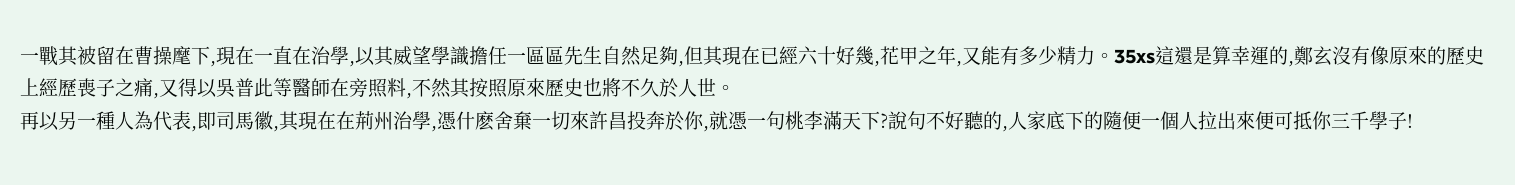一戰其被留在曹操麾下,現在一直在治學,以其威望學識擔任一區區先生自然足夠,但其現在已經六十好幾,花甲之年,又能有多少精力。35xs這還是算幸運的,鄭玄沒有像原來的歷史上經歷喪子之痛,又得以吳普此等醫師在旁照料,不然其按照原來歷史也將不久於人世。
再以另一種人為代表,即司馬徽,其現在在荊州治學,憑什麽舍棄一切來許昌投奔於你,就憑一句桃李滿天下?說句不好聽的,人家底下的隨便一個人拉出來便可抵你三千學子!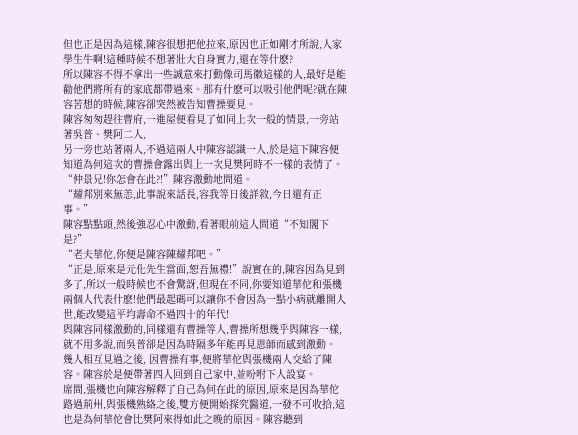但也正是因為這樣,陳容很想把他拉來,原因也正如剛才所說,人家學生牛啊!這種時候不想著壯大自身實力,還在等什麽?
所以陳容不得不拿出一些誠意來打動像司馬徽這樣的人,最好是能勸他們將所有的家底都帶過來。那有什麽可以吸引他們呢?就在陳容苦想的時候,陳容卻突然被告知曹操要見。
陳容匆匆趕往曹府,一進屋便看見了如同上次一般的情景,一旁站著吳普、樊阿二人,
另一旁也站著兩人,不過這兩人中陳容認識一人,於是這下陳容便知道為何這次的曹操會露出與上一次見樊阿時不一樣的表情了。 “仲景兄!你怎會在此?!”陳容激動地問道。
“耀邦別來無恙,此事說來話長,容我等日後詳敘,今日還有正事。”
陳容點點頭,然後強忍心中激動,看著眼前這人問道“不知閣下是?”
“老夫華佗,你便是陳容陳耀邦吧。”
“正是,原來是元化先生當面,恕吾無禮!”說實在的,陳容因為見到多了,所以一般時候也不會驚訝,但現在不同,你要知道華佗和張機兩個人代表什麽!他們最起碼可以讓你不會因為一點小病就離開人世,能改變這平均壽命不過四十的年代!
與陳容同樣激動的,同樣還有曹操等人,曹操所想幾乎與陳容一樣,就不用多說,而吳普卻是因為時隔多年能再見恩師而感到激動。
幾人相互見過之後, 因曹操有事,便將華佗與張機兩人交給了陳容。陳容於是便帶著四人回到自己家中,並吩咐下人設宴。
席間,張機也向陳容解釋了自己為何在此的原因,原來是因為華佗路過荊州,與張機熟絡之後,雙方便開始探究醫道,一發不可收拾,這也是為何華佗會比樊阿來得如此之晚的原因。陳容聽到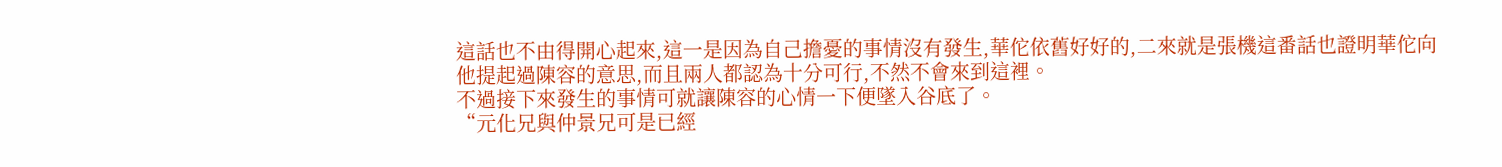這話也不由得開心起來,這一是因為自己擔憂的事情沒有發生,華佗依舊好好的,二來就是張機這番話也證明華佗向他提起過陳容的意思,而且兩人都認為十分可行,不然不會來到這裡。
不過接下來發生的事情可就讓陳容的心情一下便墜入谷底了。
“元化兄與仲景兄可是已經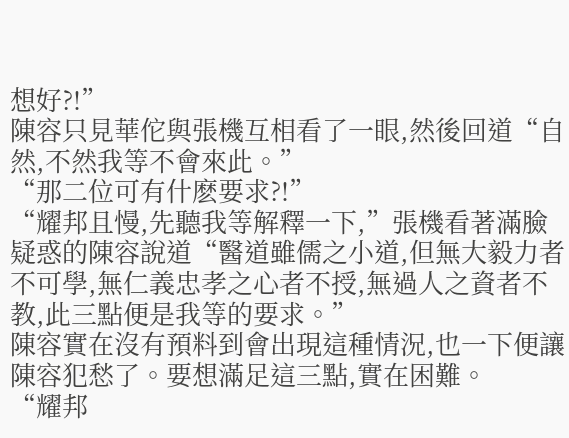想好?!”
陳容只見華佗與張機互相看了一眼,然後回道“自然,不然我等不會來此。”
“那二位可有什麽要求?!”
“耀邦且慢,先聽我等解釋一下,”張機看著滿臉疑惑的陳容說道“醫道雖儒之小道,但無大毅力者不可學,無仁義忠孝之心者不授,無過人之資者不教,此三點便是我等的要求。”
陳容實在沒有預料到會出現這種情況,也一下便讓陳容犯愁了。要想滿足這三點,實在困難。
“耀邦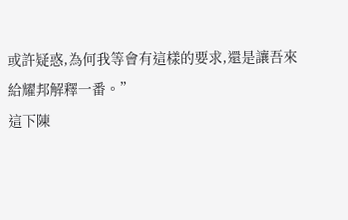或許疑惑,為何我等會有這樣的要求,還是讓吾來給耀邦解釋一番。”
這下陳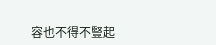容也不得不豎起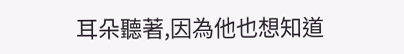耳朵聽著,因為他也想知道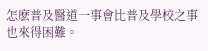怎麽普及醫道一事會比普及學校之事也來得困難。